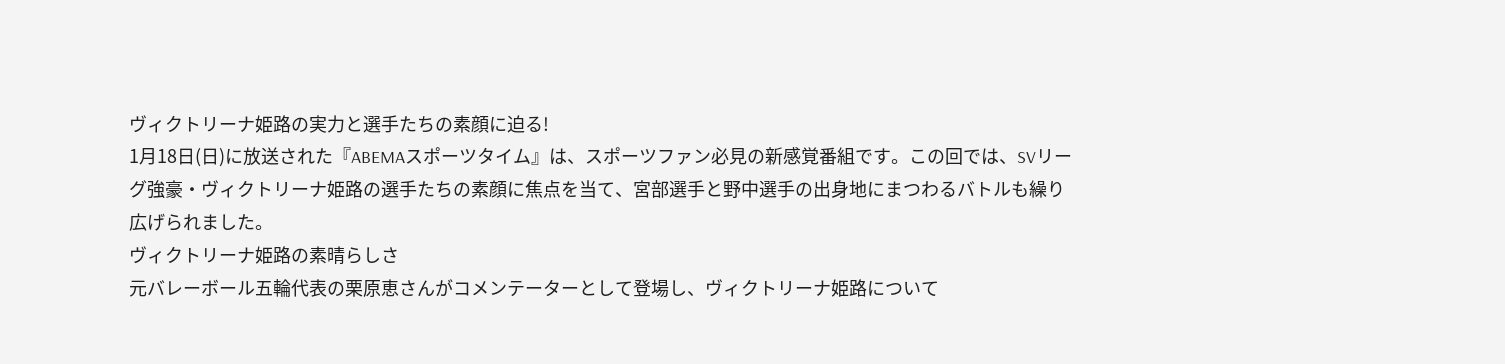ヴィクトリーナ姫路の実力と選手たちの素顔に迫る!
1月18日(日)に放送された『ABEMAスポーツタイム』は、スポーツファン必見の新感覚番組です。この回では、SVリーグ強豪・ヴィクトリーナ姫路の選手たちの素顔に焦点を当て、宮部選手と野中選手の出身地にまつわるバトルも繰り広げられました。
ヴィクトリーナ姫路の素晴らしさ
元バレーボール五輪代表の栗原恵さんがコメンテーターとして登場し、ヴィクトリーナ姫路について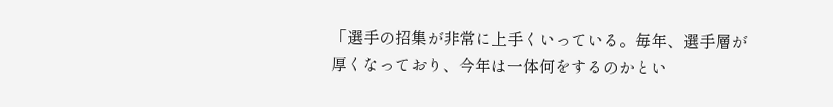「選手の招集が非常に上手くいっている。毎年、選手層が厚くなっており、今年は一体何をするのかとい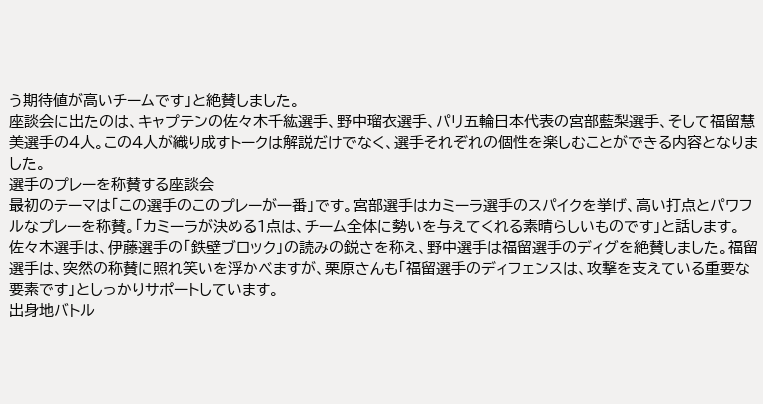う期待値が高いチームです」と絶賛しました。
座談会に出たのは、キャプテンの佐々木千紘選手、野中瑠衣選手、パリ五輪日本代表の宮部藍梨選手、そして福留慧美選手の4人。この4人が織り成すトークは解説だけでなく、選手それぞれの個性を楽しむことができる内容となりました。
選手のプレーを称賛する座談会
最初のテーマは「この選手のこのプレーが一番」です。宮部選手はカミーラ選手のスパイクを挙げ、高い打点とパワフルなプレーを称賛。「カミーラが決める1点は、チーム全体に勢いを与えてくれる素晴らしいものです」と話します。
佐々木選手は、伊藤選手の「鉄壁ブロック」の読みの鋭さを称え、野中選手は福留選手のディグを絶賛しました。福留選手は、突然の称賛に照れ笑いを浮かべますが、栗原さんも「福留選手のディフェンスは、攻撃を支えている重要な要素です」としっかりサポートしています。
出身地バトル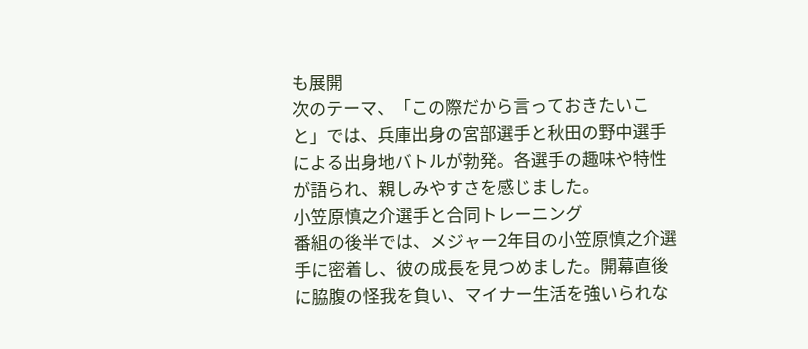も展開
次のテーマ、「この際だから言っておきたいこと」では、兵庫出身の宮部選手と秋田の野中選手による出身地バトルが勃発。各選手の趣味や特性が語られ、親しみやすさを感じました。
小笠原慎之介選手と合同トレーニング
番組の後半では、メジャー2年目の小笠原慎之介選手に密着し、彼の成長を見つめました。開幕直後に脇腹の怪我を負い、マイナー生活を強いられな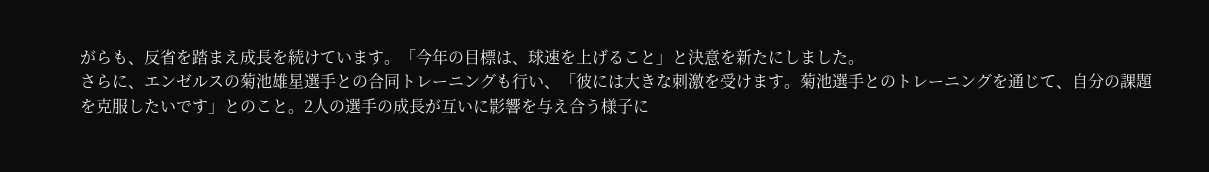がらも、反省を踏まえ成長を続けています。「今年の目標は、球速を上げること」と決意を新たにしました。
さらに、エンゼルスの菊池雄星選手との合同トレーニングも行い、「彼には大きな刺激を受けます。菊池選手とのトレーニングを通じて、自分の課題を克服したいです」とのこと。2人の選手の成長が互いに影響を与え合う様子に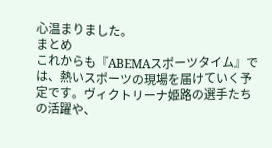心温まりました。
まとめ
これからも『ABEMAスポーツタイム』では、熱いスポーツの現場を届けていく予定です。ヴィクトリーナ姫路の選手たちの活躍や、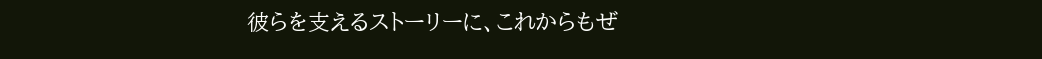彼らを支えるストーリーに、これからもぜ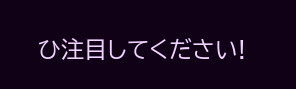ひ注目してください!